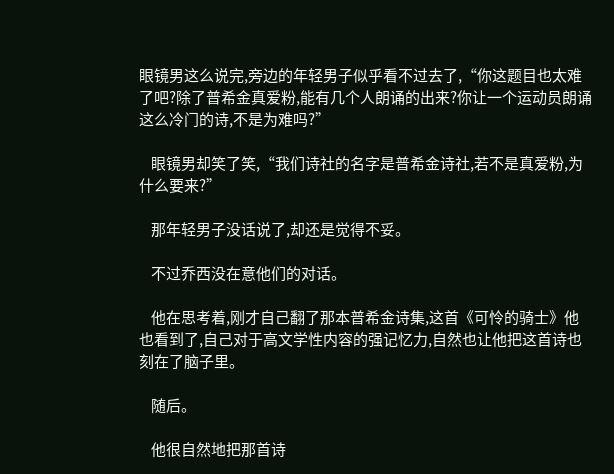眼镜男这么说完,旁边的年轻男子似乎看不过去了,“你这题目也太难了吧?除了普希金真爱粉,能有几个人朗诵的出来?你让一个运动员朗诵这么冷门的诗,不是为难吗?”

    眼镜男却笑了笑,“我们诗社的名字是普希金诗社,若不是真爱粉,为什么要来?”

    那年轻男子没话说了,却还是觉得不妥。

    不过乔西没在意他们的对话。

    他在思考着,刚才自己翻了那本普希金诗集,这首《可怜的骑士》他也看到了,自己对于高文学性内容的强记忆力,自然也让他把这首诗也刻在了脑子里。

    随后。

    他很自然地把那首诗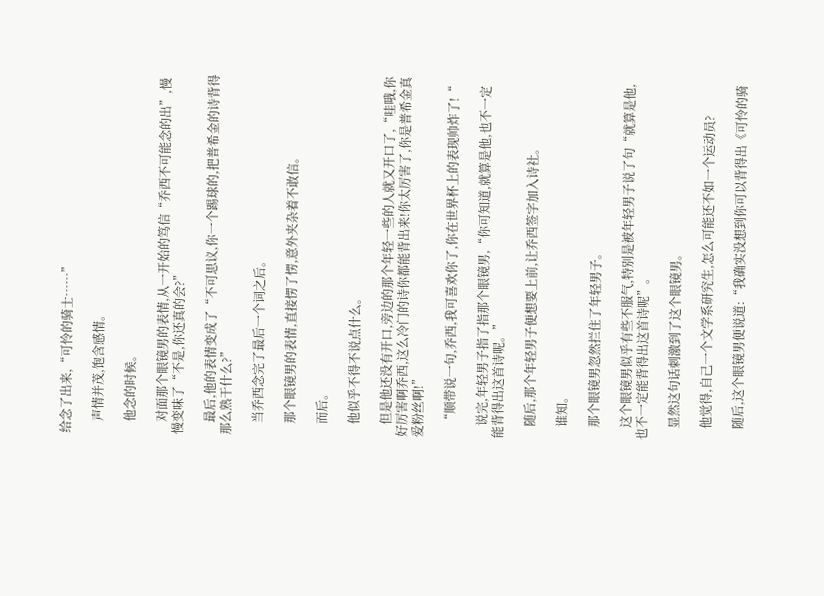给念了出来,“可怜的骑士……”

    声情并茂,饱含感情。

    他念的时候。

    对面那个眼镜男的表情,从一开始的笃信“乔西不可能念的出”,慢慢变味了“不是,你还真的会?”

    最后,他的表情变成了“不可思议,你一个踢球的,把普希金的诗背得那么熟干什么?”

    当乔西念完了最后一个词之后。

    那个眼镜男的表情,直接愣了愣,意外夹杂着不敢信。

    而后。

    他似乎不得不说点什么。

    但是他还没有开口,旁边的那个年轻一些的人就又开口了,“哇哦,你好厉害啊乔西,这么冷门的诗你都能背出来!你太厉害了,你是普希金真爱粉丝啊!”

    “顺带说一句,乔西,我可喜欢你了,你在世界杯上的表现帅炸了!“

    说完,年轻男子指了指那个眼镜男,“你可知道,就算是他,也不一定能背得出这首诗呢。”

    随后,那个年轻男子便想要上前,让乔西签字加入诗社。

    谁知。

    那个眼镜男忽然拦住了年轻男子。

    这个眼镜男似乎有些不服气,特别是被年轻男子说了句“就算是他,也不一定能背得出这首诗呢”。

    显然这句话刺激到了这个眼镜男。

    他觉得,自己一个文学系研究生,怎么可能还不如一个运动员?

    随后,这个眼镜男便说道:“我确实没想到你可以背得出《可怜的骑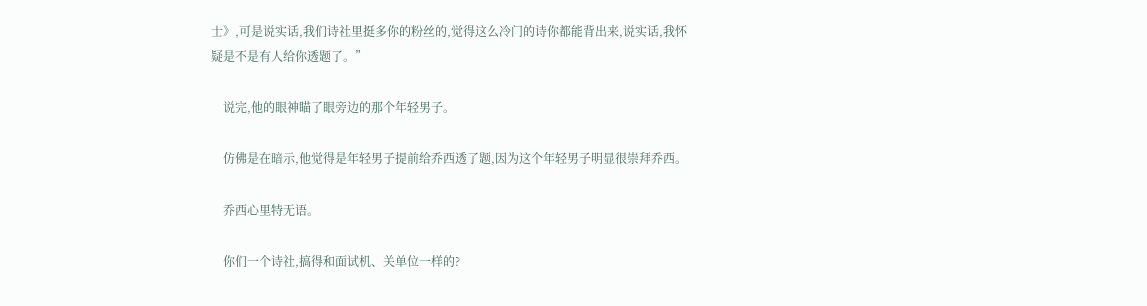士》,可是说实话,我们诗社里挺多你的粉丝的,觉得这么冷门的诗你都能背出来,说实话,我怀疑是不是有人给你透题了。”

    说完,他的眼神瞄了眼旁边的那个年轻男子。

    仿佛是在暗示,他觉得是年轻男子提前给乔西透了题,因为这个年轻男子明显很崇拜乔西。

    乔西心里特无语。

    你们一个诗社,搞得和面试机、关单位一样的?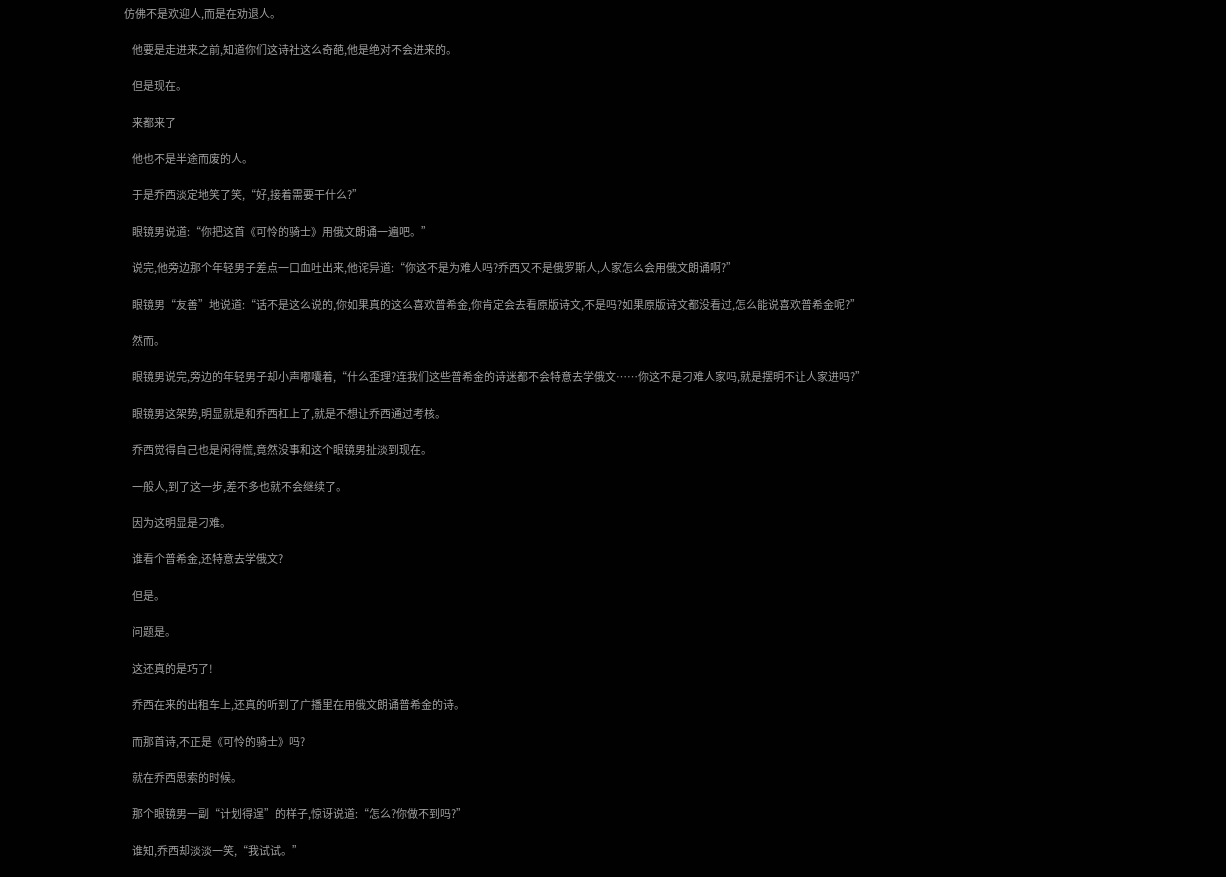仿佛不是欢迎人,而是在劝退人。

    他要是走进来之前,知道你们这诗社这么奇葩,他是绝对不会进来的。

    但是现在。

    来都来了

    他也不是半途而废的人。

    于是乔西淡定地笑了笑,“好,接着需要干什么?”

    眼镜男说道:“你把这首《可怜的骑士》用俄文朗诵一遍吧。”

    说完,他旁边那个年轻男子差点一口血吐出来,他诧异道:“你这不是为难人吗?乔西又不是俄罗斯人,人家怎么会用俄文朗诵啊?”

    眼镜男“友善”地说道:“话不是这么说的,你如果真的这么喜欢普希金,你肯定会去看原版诗文,不是吗?如果原版诗文都没看过,怎么能说喜欢普希金呢?”

    然而。

    眼镜男说完,旁边的年轻男子却小声嘟囔着,“什么歪理?连我们这些普希金的诗迷都不会特意去学俄文……你这不是刁难人家吗,就是摆明不让人家进吗?”

    眼镜男这架势,明显就是和乔西杠上了,就是不想让乔西通过考核。

    乔西觉得自己也是闲得慌,竟然没事和这个眼镜男扯淡到现在。

    一般人,到了这一步,差不多也就不会继续了。

    因为这明显是刁难。

    谁看个普希金,还特意去学俄文?

    但是。

    问题是。

    这还真的是巧了!

    乔西在来的出租车上,还真的听到了广播里在用俄文朗诵普希金的诗。

    而那首诗,不正是《可怜的骑士》吗?

    就在乔西思索的时候。

    那个眼镜男一副“计划得逞”的样子,惊讶说道:“怎么?你做不到吗?”

    谁知,乔西却淡淡一笑,“我试试。”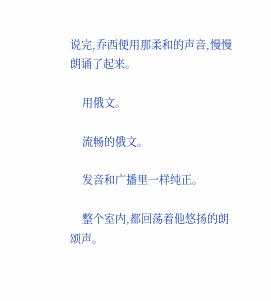说完,乔西便用那柔和的声音,慢慢朗诵了起来。

    用俄文。

    流畅的俄文。

    发音和广播里一样纯正。

    整个室内,都回荡着他悠扬的朗颂声。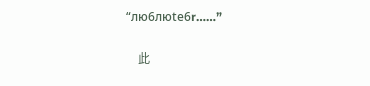“лю6люte6r……”

    此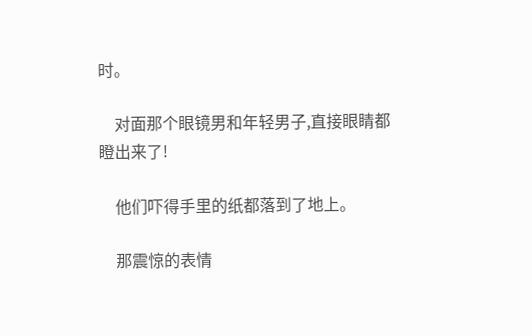时。

    对面那个眼镜男和年轻男子,直接眼睛都瞪出来了!

    他们吓得手里的纸都落到了地上。

    那震惊的表情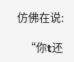仿佛在说:

    “你t还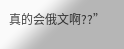真的会俄文啊??”